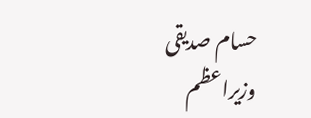حسام صدیقی
وزیراعظم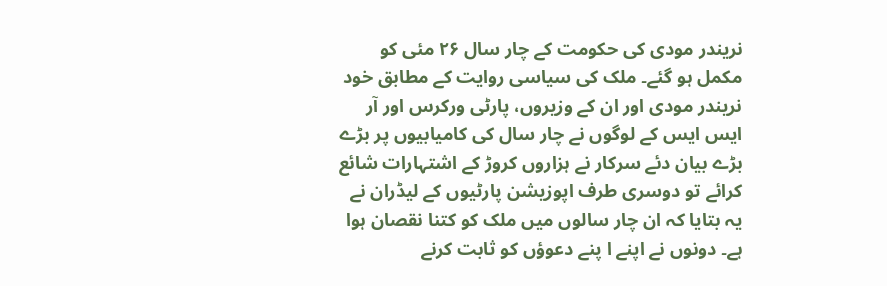نریندر مودی کی حکومت کے چار سال ۲۶ مئی کو مکمل ہو گئے۔ ملک کی سیاسی روایت کے مطابق خود نریندر مودی اور ان کے وزیروں، پارٹی ورکرس اور آر ایس ایس کے لوگوں نے چار سال کی کامیابیوں پر بڑے بڑے بیان دئے سرکار نے ہزاروں کروڑ کے اشتہارات شائع کرائے تو دوسری طرف اپوزیشن پارٹیوں کے لیڈران نے یہ بتایا کہ ان چار سالوں میں ملک کو کتنا نقصان ہوا ہے۔ دونوں نے اپنے ا پنے دعوؤں کو ثابت کرنے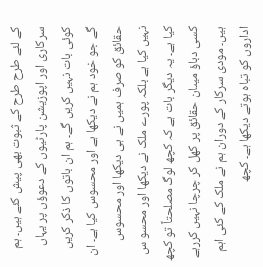کے لئے طرح طرح کے ثبوت بھی پیش کئے ہیں۔ ہم سرکاری اور اپوزیشن پارٹیوں کے دعوؤں پر یہاں کوئی بات نہیں کریں گے۔ ہم ان باتوں کا ذکر کریں گے جو خود ہم نے دیکھا ہے اور محسوس کیا ہے۔ ان حقائق کو صرف ہمیں نے ہی دیکھا اور محسوس نہیں کیا ہے بلکہ پورے ملک نے دیکھا اور محسو س کیا ہے۔ یہ دیگر بات ہے کہ کچھ لوگ مصلحتاً تو کچھ کسی دباؤ میںان حقائق پر کھل کر چرچا نہیں کررہے ہیں۔ مودی سرکار کے دوران ہم نے ملک کے کئی اہم اداروں کو تباہ ہوتے دیکھا ہے۔ کچھ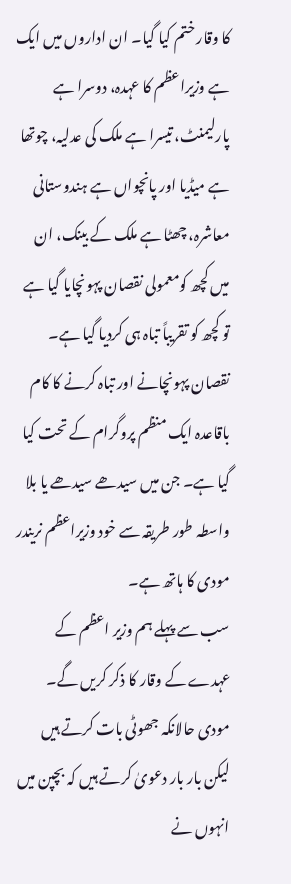کا وقار ختم کیا گیا۔ ان اداروں میں ایک ہے وزیراعظم کا عہدہ، دوسرا ہے پارلیمنٹ، تیسرا ہے ملک کی عدلیہ، چوتھا ہے میڈیا اور پانچواں ہے ہندوستانی معاشرہ، چھٹا ہے ملک کے بینک، ان میں کچھ کومعمولی نقصان پہونچایا گیا ہے تو کچھ کو تقریباً تباہ ہی کردیا گیا ہے۔ نقصان پہونچانے اور تباہ کرنے کا کام باقاعدہ ایک منظم پروگرام کے تحت کیا گیا ہے۔ جن میں سیدھے سیدھے یا بلا واسطہ طور طریقہ سے خود وزیراعظم نریندر مودی کا ہاتھ ہے۔
سب سے پہلے ہم وزیر اعظم کے عہدے کے وقار کا ذکر کریں گے۔ مودی حالانکہ جھوٹی بات کرتے ہیں لیکن بار بار دعویٰ کرتے ہیں کہ بچپن میں انہوں نے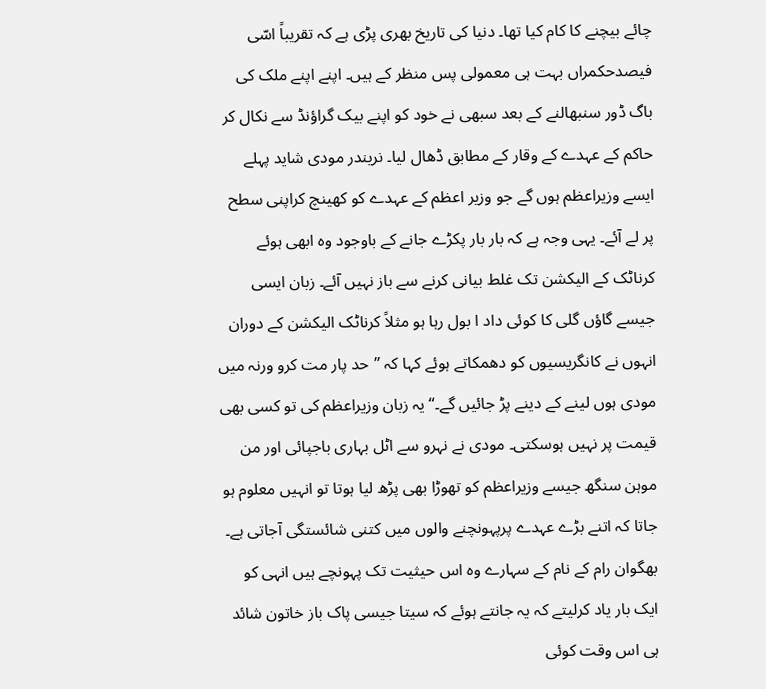چائے بیچنے کا کام کیا تھا۔ دنیا کی تاریخ بھری پڑی ہے کہ تقریباً اسّی فیصدحکمراں بہت ہی معمولی پس منظر کے ہیں۔ اپنے اپنے ملک کی باگ ڈور سنبھالنے کے بعد سبھی نے خود کو اپنے بیک گراؤنڈ سے نکال کر حاکم کے عہدے کے وقار کے مطابق ڈھال لیا۔ نریندر مودی شاید پہلے ایسے وزیراعظم ہوں گے جو وزیر اعظم کے عہدے کو کھینچ کراپنی سطح پر لے آئے۔ یہی وجہ ہے کہ بار بار پکڑے جانے کے باوجود وہ ابھی ہوئے کرناٹک کے الیکشن تک غلط بیانی کرنے سے باز نہیں آئے۔ زبان ایسی جیسے گاؤں گلی کا کوئی داد ا بول رہا ہو مثلاً کرناٹک الیکشن کے دوران انہوں نے کانگریسیوں کو دھمکاتے ہوئے کہا کہ ’’حد پار مت کرو ورنہ میں مودی ہوں لینے کے دینے پڑ جائیں گے۔‘‘ یہ زبان وزیراعظم کی تو کسی بھی قیمت پر نہیں ہوسکتی۔ مودی نے نہرو سے اٹل بہاری باجپائی اور من موہن سنگھ جیسے وزیراعظم کو تھوڑا بھی پڑھ لیا ہوتا تو انہیں معلوم ہو جاتا کہ اتنے بڑے عہدے پرپہونچنے والوں میں کتنی شائستگی آجاتی ہے۔ بھگوان رام کے نام کے سہارے وہ اس حیثیت تک پہونچے ہیں انہی کو ایک بار یاد کرلیتے کہ یہ جانتے ہوئے کہ سیتا جیسی پاک باز خاتون شائد ہی اس وقت کوئی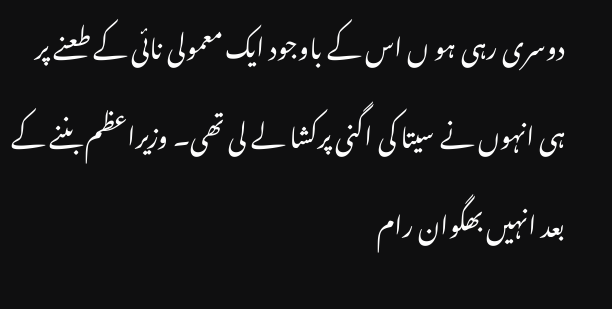دوسری رہی ہو ں اس کے باوجود ایک معمولی نائی کے طعنے پر ہی انہوں نے سیتا کی اگنی پرکشا لے لی تھی۔ وزیراعظم بننے کے بعد انہیں بھگوان رام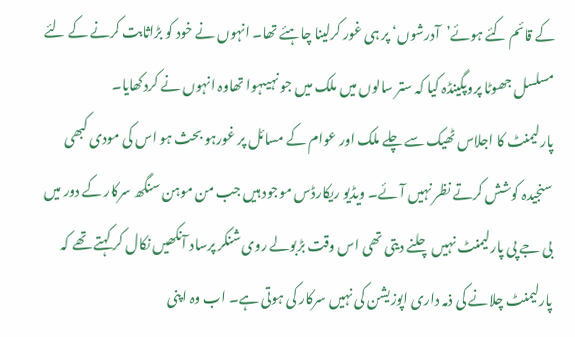کے قائم کئے ہوئے’آدرشوں‘ پر ہی غور کرلینا چاہئے تھا۔ انہوں نے خود کو بڑاثابت کرنے کے لئے مسلسل جھوٹا پروپگینڈہ کیا کہ ستر سالوں میں ملک میں جو نہیںہوا تھاوہ انہوں نے کردکھایا۔
پارلیمنٹ کا اجلاس ٹھیک سے چلے ملک اور عوام کے مسائل پر غورہو بحث ہو اس کی مودی کبھی سنجیدہ کوشش کرتے نظر نہیں آئے۔ ویڈیو ریکارڈس موجود ہیں جب من موہن سنگھ سرکار کے دور میں بی جے پی پارلیمنٹ نہیں چلنے دیتی تھی اس وقت بڑبولے روی شنکر پرساد آنکھیں نکال کر کہتے تھے کہ پارلیمنٹ چلانے کی ذمہ داری اپوزیشن کی نہیں سرکار کی ہوتی ہے۔ اب وہ اپنی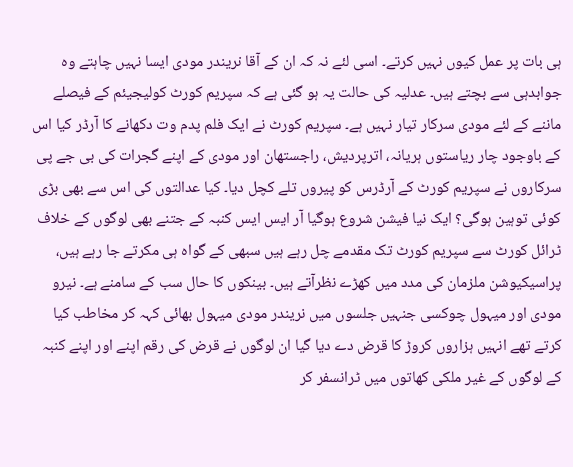ہی بات پر عمل کیوں نہیں کرتے۔ اسی لئے نہ کہ ان کے آقا نریندر مودی ایسا نہیں چاہتے وہ جوابدہی سے بچتے ہیں۔ عدلیہ کی حالت یہ ہو گئی ہے کہ سپریم کورٹ کولیجیئم کے فیصلے ماننے کے لئے مودی سرکار تیار نہیں ہے۔ سپریم کورٹ نے ایک فلم پدم وت دکھانے کا آرڈر کیا اس کے باوجود چار ریاستوں ہریانہ، اترپردیش، راجستھان اور مودی کے اپنے گجرات کی بی جے پی سرکاروں نے سپریم کورٹ کے آرڈرس کو پیروں تلے کچل دیا۔ کیا عدالتوں کی اس سے بھی بڑی کوئی توہین ہوگی؟ ایک نیا فیشن شروع ہوگیا آر ایس ایس کنبہ کے جتنے بھی لوگوں کے خلاف ٹرائل کورٹ سے سپریم کورٹ تک مقدمے چل رہے ہیں سبھی کے گواہ ہی مکرتے جا رہے ہیں، پراسیکیوشن ملزمان کی مدد میں کھڑے نظرآتے ہیں۔ بینکوں کا حال سب کے سامنے ہے۔ نیرو مودی اور میہول چوکسی جنہیں جلسوں میں نریندر مودی میہول بھائی کہہ کر مخاطب کیا کرتے تھے انہیں ہزاروں کروڑ کا قرض دے دیا گیا ان لوگوں نے قرض کی رقم اپنے اور اپنے کنبہ کے لوگوں کے غیر ملکی کھاتوں میں ٹرانسفر کر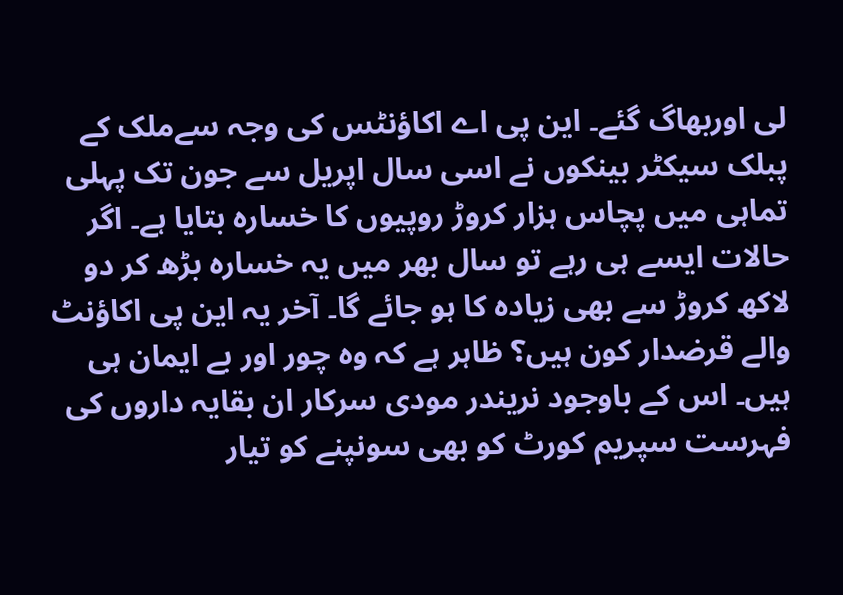لی اوربھاگ گئے۔ این پی اے اکاؤنٹس کی وجہ سےملک کے پبلک سیکٹر بینکوں نے اسی سال اپریل سے جون تک پہلی تماہی میں پچاس ہزار کروڑ روپیوں کا خسارہ بتایا ہے۔ اگر حالات ایسے ہی رہے تو سال بھر میں یہ خسارہ بڑھ کر دو لاکھ کروڑ سے بھی زیادہ کا ہو جائے گا۔ آخر یہ این پی اکاؤنٹ والے قرضدار کون ہیں؟ ظاہر ہے کہ وہ چور اور بے ایمان ہی ہیں۔ اس کے باوجود نریندر مودی سرکار ان بقایہ داروں کی فہرست سپریم کورٹ کو بھی سونپنے کو تیار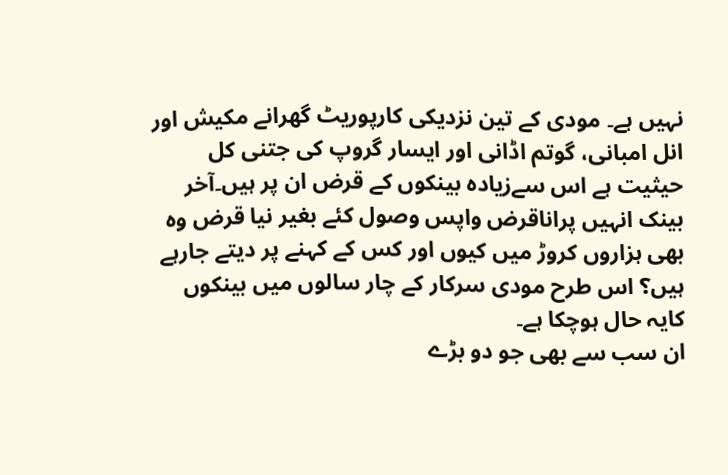نہیں ہے۔ مودی کے تین نزدیکی کارپوریٹ گھرانے مکیش اور انل امبانی، گوتم اڈانی اور ایسار گروپ کی جتنی کل حیثیت ہے اس سےزیادہ بینکوں کے قرض ان پر ہیں۔آخر بینک انہیں پراناقرض واپس وصول کئے بغیر نیا قرض وہ بھی ہزاروں کروڑ میں کیوں اور کس کے کہنے پر دیتے جارہے ہیں؟ اس طرح مودی سرکار کے چار سالوں میں بینکوں کایہ حال ہوچکا ہے۔
ان سب سے بھی جو دو بڑے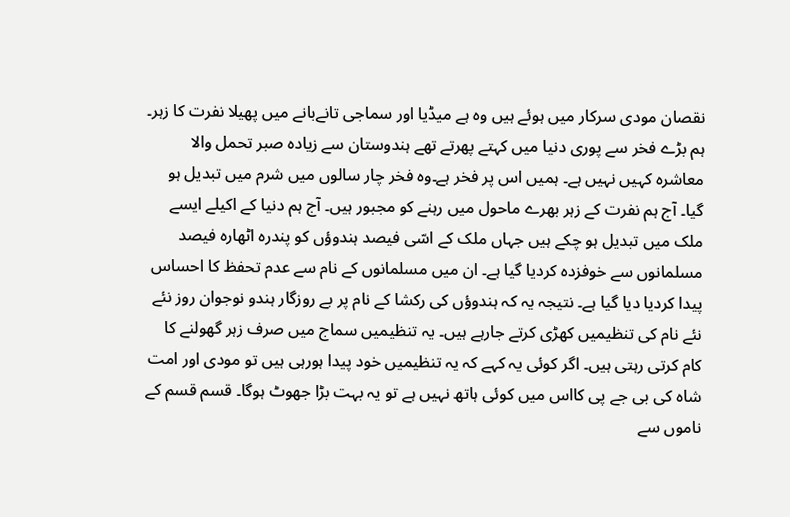نقصان مودی سرکار میں ہوئے ہیں وہ ہے میڈیا اور سماجی تانےبانے میں پھیلا نفرت کا زہر۔ ہم بڑے فخر سے پوری دنیا میں کہتے پھرتے تھے ہندوستان سے زیادہ صبر تحمل والا معاشرہ کہیں نہیں ہے۔ ہمیں اس پر فخر ہے۔وہ فخر چار سالوں میں شرم میں تبدیل ہو گیا۔ آج ہم نفرت کے زہر بھرے ماحول میں رہنے کو مجبور ہیں۔ آج ہم دنیا کے اکیلے ایسے ملک میں تبدیل ہو چکے ہیں جہاں ملک کے اسّی فیصد ہندوؤں کو پندرہ اٹھارہ فیصد مسلمانوں سے خوفزدہ کردیا گیا ہے۔ ان میں مسلمانوں کے نام سے عدم تحفظ کا احساس پیدا کردیا دیا گیا ہے۔ نتیجہ یہ کہ ہندوؤں کی رکشا کے نام پر بے روزگار ہندو نوجوان روز نئے نئے نام کی تنظیمیں کھڑی کرتے جارہے ہیں۔ یہ تنظیمیں سماج میں صرف زہر گھولنے کا کام کرتی رہتی ہیں۔ اگر کوئی یہ کہے کہ یہ تنظیمیں خود پیدا ہورہی ہیں تو مودی اور امت شاہ کی بی جے پی کااس میں کوئی ہاتھ نہیں ہے تو یہ بہت بڑا جھوٹ ہوگا۔ قسم قسم کے ناموں سے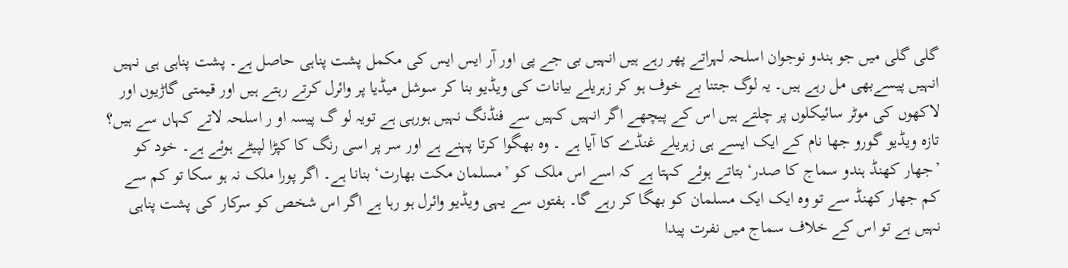گلی گلی میں جو ہندو نوجوان اسلحہ لہراتے پھر رہے ہیں انہیں بی جے پی اور آر ایس ایس کی مکمل پشت پناہی حاصل ہے۔ پشت پناہی ہی نہیں انہیں پیسےبھی مل رہے ہیں۔ یہ لوگ جتنا بے خوف ہو کر زہریلے بیانات کی ویڈیو بنا کر سوشل میڈیا پر وائرل کرتے رہتے ہیں اور قیمتی گاڑیوں اور لاکھوں کی موٹر سائیکلوں پر چلتے ہیں اس کے پیچھے اگر انہیں کہیں سے فنڈنگ نہیں ہورہی ہے تویہ لو گ پیسہ او ر اسلحہ لاتے کہاں سے ہیں؟ تازہ ویڈیو گورو جھا نام کے ایک ایسے ہی زہریلے غنڈے کا آیا ہے ۔ وہ بھگوا کرتا پہنے ہے اور سر پر اسی رنگ کا کپڑا لپیٹے ہوئے ہے۔ خود کو ’جھار کھنڈ ہندو سماج کا صدر‘ بتاتے ہوئے کہتا ہے کہ اسے اس ملک کو ’مسلمان مکت بھارت‘ بنانا ہے۔ اگر پورا ملک نہ ہو سکا تو کم سے کم جھار کھنڈ سے تو وہ ایک ایک مسلمان کو بھگا کر رہے گا۔ ہفتوں سے یہی ویڈیو وائرل ہو رہا ہے اگر اس شخص کو سرکار کی پشت پناہی نہیں ہے تو اس کے خلاف سماج میں نفرت پیدا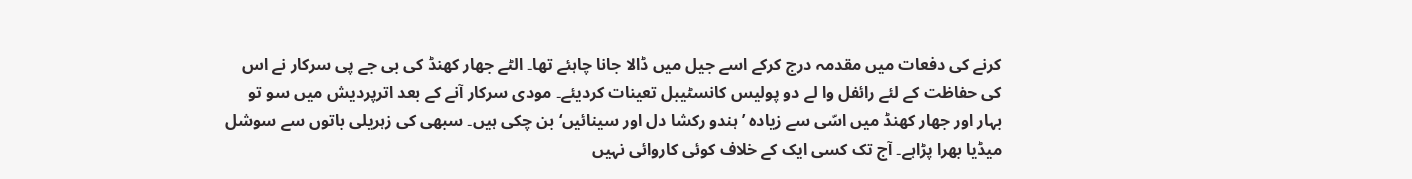کرنے کی دفعات میں مقدمہ درج کرکے اسے جیل میں ڈالا جانا چاہئے تھا۔ الٹے جھار کھنڈ کی بی جے پی سرکار نے اس کی حفاظت کے لئے رائفل وا لے دو پولیس کانسٹیبل تعینات کردیئے۔ مودی سرکار آنے کے بعد اترپردیش میں سو تو بہار اور جھار کھنڈ میں اسّی سے زیادہ ’ہندو رکشا دل اور سینائیں‘ بن چکی ہیں۔ سبھی کی زہریلی باتوں سے سوشل میڈیا بھرا پڑاہے۔ آج تک کسی ایک کے خلاف کوئی کاروائی نہیں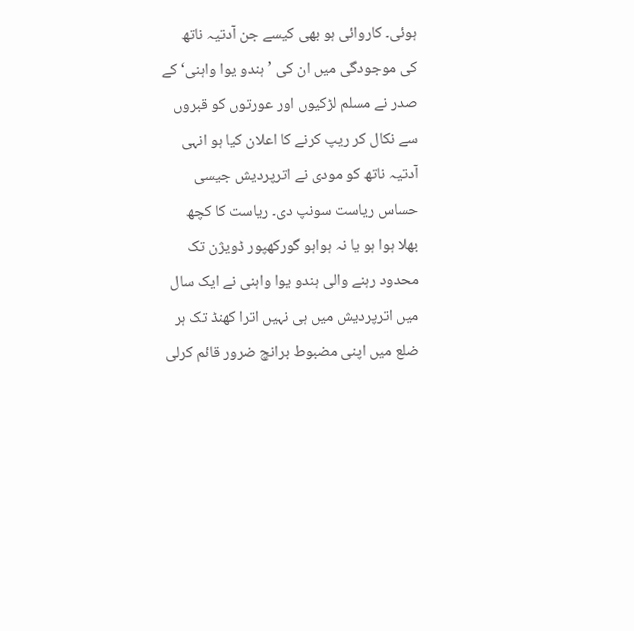ہوئی۔ کاروائی ہو بھی کیسے جن آدتیہ ناتھ کی موجودگی میں ان کی ’ہندو یوا واہنی‘ کے صدر نے مسلم لڑکیوں اور عورتوں کو قبروں سے نکال کر ریپ کرنے کا اعلان کیا ہو انہی آدتیہ ناتھ کو مودی نے اترپردیش جیسی حساس ریاست سونپ دی۔ ریاست کا کچھ بھلا ہوا ہو یا نہ ہواہو گورکھپور ڈویژن تک محدود رہنے والی ہندو یوا واہنی نے ایک سال میں اترپردیش میں ہی نہیں اترا کھنڈ تک ہر ضلع میں اپنی مضبوط برانچ ضرور قائم کرلی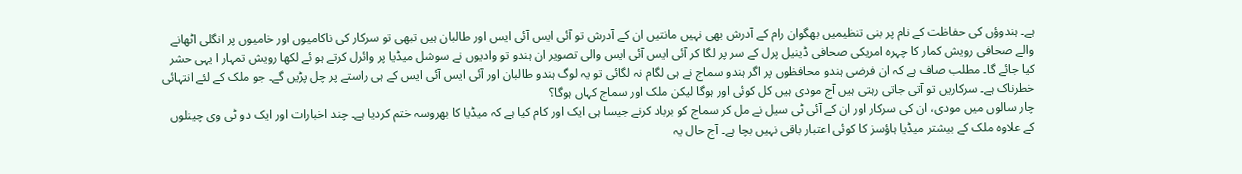ہے۔ ہندوؤں کی حفاظت کے نام پر بنی تنظیمیں بھگوان رام کے آدرش بھی نہیں مانتیں ان کے آدرش تو آئی ایس آئی ایس اور طالبان ہیں تبھی تو سرکار کی ناکامیوں اور خامیوں پر انگلی اٹھانے والے صحافی رویش کمار کا چہرہ امریکی صحافی ڈینیل پرل کے سر پر لگا کر آئی ایس آئی ایس والی تصویر ان ہندو تو وادیوں نے سوشل میڈیا پر وائرل کرتے ہو ئے لکھا رویش تمہار ا یہی حشر کیا جائے گا۔ مطلب صاف ہے کہ ان فرضی ہندو محافظوں پر اگر ہندو سماج نے ہی لگام نہ لگائی تو یہ لوگ ہندو طالبان اور آئی ایس آئی ایس کے ہی راستے پر چل پڑیں گے۔ جو ملک کے لئے انتہائی خطرناک ہے۔ سرکاریں تو آتی جاتی رہتی ہیں آج مودی ہیں کل کوئی اور ہوگا لیکن ملک اور سماج کہاں ہوگا؟
چار سالوں میں مودی، ان کی سرکار اور ان کے آئی ٹی سیل نے مل کر سماج کو برباد کرنے جیسا ہی ایک اور کام کیا ہے کہ میڈیا کا بھروسہ ختم کردیا ہے۔ چند اخبارات اور ایک دو ٹی وی چینلوں کے علاوہ ملک کے بیشتر میڈیا ہاؤسز کا کوئی اعتبار باقی نہیں بچا ہے۔ آج حال یہ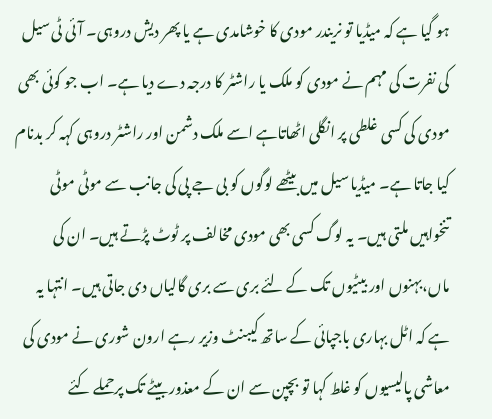ہو گیا ہے کہ میڈیا تو نریندر مودی کا خوشامدی ہے یا پھر دیش دروہی۔ آئی ٹی سیل کی نفرت کی مہم نے مودی کو ملک یا راشٹر کا درجہ دے دیا ہے۔ اب جو کوئی بھی مودی کی کسی غلطی پر انگلی اٹھاتاہے اسے ملک دشمن اور راشٹر دروہی کہہ کر بدنام کیا جاتا ہے۔ میڈیا سیل میں بیٹھے لوگوں کو بی جے پی کی جانب سے موٹی موٹی تنخواہیں ملتی ہیں۔ یہ لوگ کسی بھی مودی مخالف پر ٹوٹ پڑتے ہیں۔ ان کی ماں،بہنوں اور بیٹیوں تک کے لئے بری سے بری گالیاں دی جاتی ہیں۔ انتہا یہ ہے کہ اٹل بہاری باجپائی کے ساتھ کیبنٹ وزیر رہے ارون شوری نے مودی کی معاشی پالیسیوں کو غلط کہا تو بچپن سے ان کے معذور بیٹے تک پرحملے کئے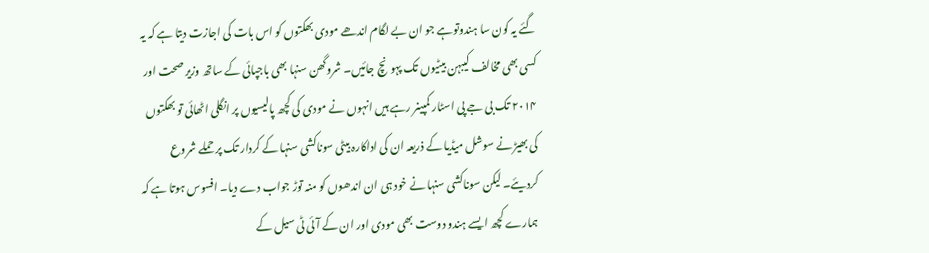گئے یہ کون سا ہندوتوہے جو ان بے لگام اندھے مودی بھکتوں کو اس بات کی اجازت دیتا ہے کہ یہ کسی بھی مخالف کیبہن بیٹیوں تک پہونچ جائیں۔ شروگھن سنہا بھی باجپائی کے ساتھ وزیر صحت اور ۲۰۱۴ تک بی جے پی اسٹار کمپینر رہے ہیں انہوں نے مودی کی کچھ پالیسیوں پر انگلی اٹھائی تو بھکتوں کی بھیڑ نے سوشل میڈیا کے ذریعہ ان کی اداکارہ بیٹی سوناکشی سنہا کے کردار تک پر حملے شروع کردیئے۔ لیکن سوناکشی سنہا نے خود ہی ان اندھوں کو منہ توڑ جواب دے دیا۔ افسوس ہوتا ہے کہ ہمارے کچھ ایسے ہندو دوست بھی مودی اور ان کے آئی ٹی سیل کے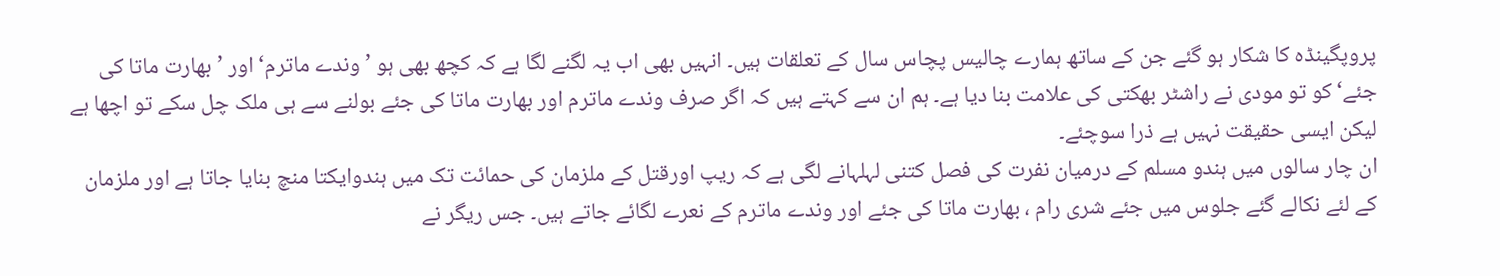پروپگینڈہ کا شکار ہو گئے جن کے ساتھ ہمارے چالیس پچاس سال کے تعلقات ہیں۔ انہیں بھی اب یہ لگنے لگا ہے کہ کچھ بھی ہو ’وندے ماترم‘ اور ’بھارت ماتا کی جئے‘ کو تو مودی نے راشٹر بھکتی کی علامت بنا دیا ہے۔ ہم ان سے کہتے ہیں کہ اگر صرف وندے ماترم اور بھارت ماتا کی جئے بولنے سے ہی ملک چل سکے تو اچھا ہے لیکن ایسی حقیقت نہیں ہے ذرا سوچئے۔
ان چار سالوں میں ہندو مسلم کے درمیان نفرت کی فصل کتنی لہلہانے لگی ہے کہ ریپ اورقتل کے ملزمان کی حمائت تک میں ہندوایکتا منچ بنایا جاتا ہے اور ملزمان کے لئے نکالے گئے جلوس میں جئے شری رام ، بھارت ماتا کی جئے اور وندے ماترم کے نعرے لگائے جاتے ہیں۔ جس ریگر نے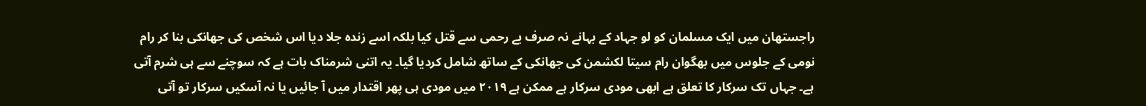راجستھان میں ایک مسلمان کو لو جہاد کے بہانے نہ صرف بے رحمی سے قتل کیا بلکہ اسے زندہ جلا دیا اس شخص کی جھانکی بنا کر رام نومی کے جلوس میں بھگوان رام سیتا لکشمن کی جھانکی کے ساتھ شامل کردیا گیا۔ یہ اتنی شرمناک بات ہے کہ سوچنے سے ہی شرم آتی ہے۔ جہاں تک سرکار کا تعلق ہے ابھی مودی سرکار ہے ممکن ہے ۲۰۱۹ میں مودی ہی پھر اقتدار میں آ جائیں یا نہ آسکیں سرکار تو آتی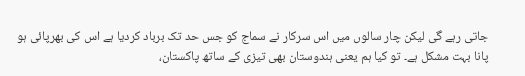جاتی رہے گی لیکن چار سالوں میں اس سرکار نے سماج کو جس حد تک برباد کردیا ہے اس کی بھرپائی ہو پانا بہت مشکل ہے۔ تو کیا ہم یعنی ہندوستان بھی تیزی کے ساتھ پاکستان،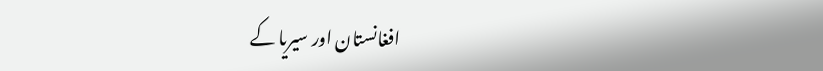افغانستان اور سیریا کے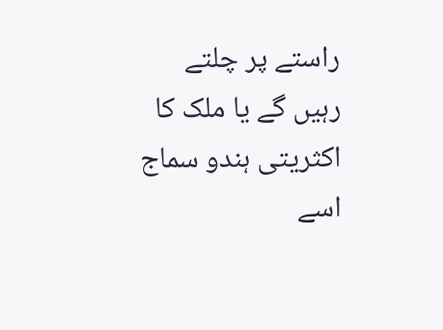راستے پر چلتے رہیں گے یا ملک کا اکثریتی ہندو سماج اسے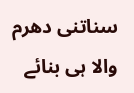سناتنی دھرم والا ہی بنائے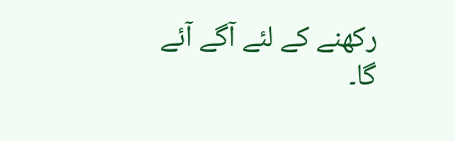رکھنے کے لئے آگے آئے گا۔